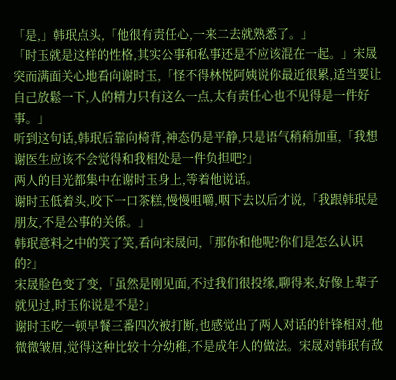「是,」韩珉点头,「他很有责任心,一来二去就熟悉了。」
「时玉就是这样的性格,其实公事和私事还是不应该混在一起。」宋晟突而满面关心地看向谢时玉,「怪不得林悦阿姨说你最近很累,适当要让自己放鬆一下,人的精力只有这么一点,太有责任心也不见得是一件好事。」
听到这句话,韩珉后靠向椅背,神态仍是平静,只是语气稍稍加重,「我想谢医生应该不会觉得和我相处是一件负担吧?」
两人的目光都集中在谢时玉身上,等着他说话。
谢时玉低着头,咬下一口茶糕,慢慢咀嚼,咽下去以后才说,「我跟韩珉是朋友,不是公事的关係。」
韩珉意料之中的笑了笑,看向宋晟问,「那你和他呢?你们是怎么认识的?」
宋晟脸色变了变,「虽然是刚见面,不过我们很投缘,聊得来,好像上辈子就见过,时玉你说是不是?」
谢时玉吃一顿早餐三番四次被打断,也感觉出了两人对话的针锋相对,他微微皱眉,觉得这种比较十分幼稚,不是成年人的做法。宋晟对韩珉有敌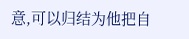意,可以归结为他把自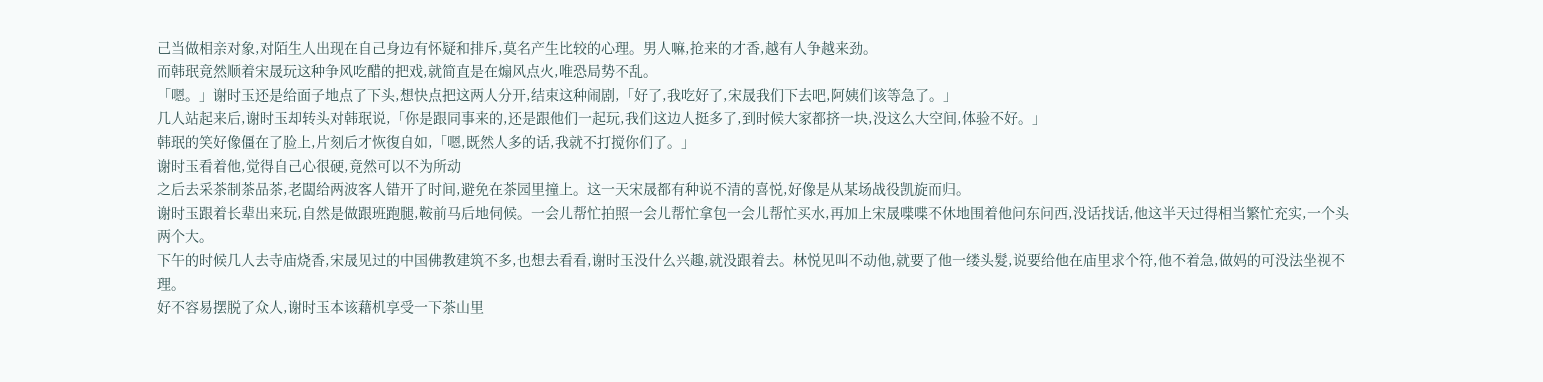己当做相亲对象,对陌生人出现在自己身边有怀疑和排斥,莫名产生比较的心理。男人嘛,抢来的才香,越有人争越来劲。
而韩珉竟然顺着宋晟玩这种争风吃醋的把戏,就简直是在煽风点火,唯恐局势不乱。
「嗯。」谢时玉还是给面子地点了下头,想快点把这两人分开,结束这种闹剧,「好了,我吃好了,宋晟我们下去吧,阿姨们该等急了。」
几人站起来后,谢时玉却转头对韩珉说,「你是跟同事来的,还是跟他们一起玩,我们这边人挺多了,到时候大家都挤一块,没这么大空间,体验不好。」
韩珉的笑好像僵在了脸上,片刻后才恢復自如,「嗯,既然人多的话,我就不打搅你们了。」
谢时玉看着他,觉得自己心很硬,竟然可以不为所动
之后去采茶制茶品茶,老闆给两波客人错开了时间,避免在茶园里撞上。这一天宋晟都有种说不清的喜悦,好像是从某场战役凯旋而归。
谢时玉跟着长辈出来玩,自然是做跟班跑腿,鞍前马后地伺候。一会儿帮忙拍照一会儿帮忙拿包一会儿帮忙买水,再加上宋晟喋喋不休地围着他问东问西,没话找话,他这半天过得相当繁忙充实,一个头两个大。
下午的时候几人去寺庙烧香,宋晟见过的中国佛教建筑不多,也想去看看,谢时玉没什么兴趣,就没跟着去。林悦见叫不动他,就要了他一缕头髮,说要给他在庙里求个符,他不着急,做妈的可没法坐视不理。
好不容易摆脱了众人,谢时玉本该藉机享受一下茶山里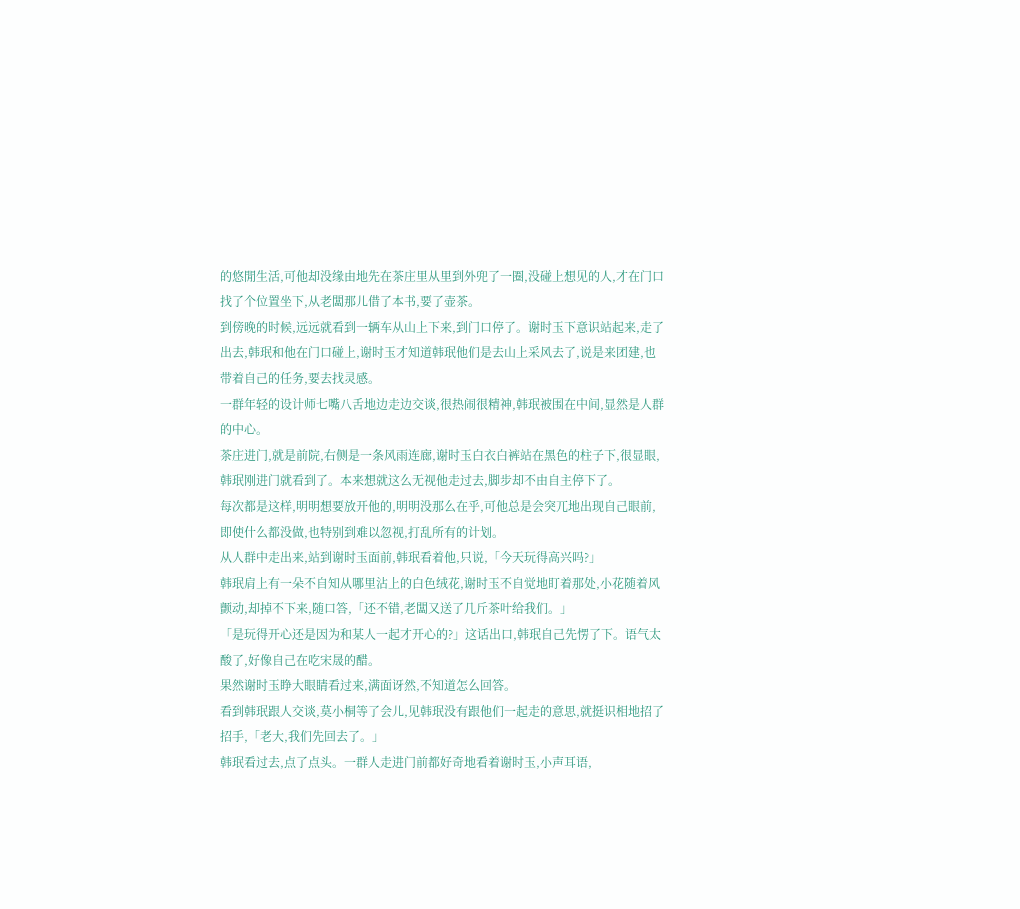的悠閒生活,可他却没缘由地先在茶庄里从里到外兜了一圈,没碰上想见的人,才在门口找了个位置坐下,从老闆那儿借了本书,要了壶茶。
到傍晚的时候,远远就看到一辆车从山上下来,到门口停了。谢时玉下意识站起来,走了出去,韩珉和他在门口碰上,谢时玉才知道韩珉他们是去山上采风去了,说是来团建,也带着自己的任务,要去找灵感。
一群年轻的设计师七嘴八舌地边走边交谈,很热闹很精神,韩珉被围在中间,显然是人群的中心。
茶庄进门,就是前院,右侧是一条风雨连廊,谢时玉白衣白裤站在黑色的柱子下,很显眼,韩珉刚进门就看到了。本来想就这么无视他走过去,脚步却不由自主停下了。
每次都是这样,明明想要放开他的,明明没那么在乎,可他总是会突兀地出现自己眼前,即使什么都没做,也特别到难以忽视,打乱所有的计划。
从人群中走出来,站到谢时玉面前,韩珉看着他,只说,「今天玩得高兴吗?」
韩珉肩上有一朵不自知从哪里沾上的白色绒花,谢时玉不自觉地盯着那处,小花随着风颤动,却掉不下来,随口答,「还不错,老闆又送了几斤茶叶给我们。」
「是玩得开心还是因为和某人一起才开心的?」这话出口,韩珉自己先愣了下。语气太酸了,好像自己在吃宋晟的醋。
果然谢时玉睁大眼睛看过来,满面讶然,不知道怎么回答。
看到韩珉跟人交谈,莫小桐等了会儿,见韩珉没有跟他们一起走的意思,就挺识相地招了招手,「老大,我们先回去了。」
韩珉看过去,点了点头。一群人走进门前都好奇地看着谢时玉,小声耳语,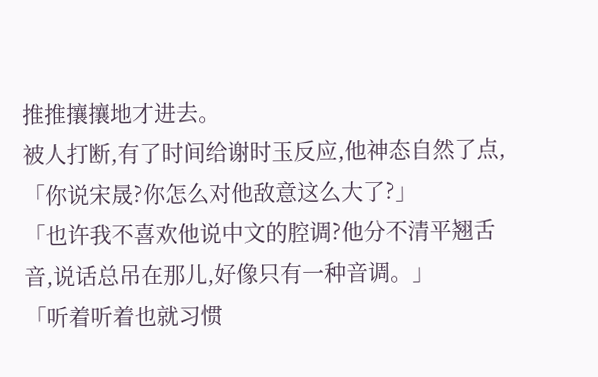推推攘攘地才进去。
被人打断,有了时间给谢时玉反应,他神态自然了点,「你说宋晟?你怎么对他敌意这么大了?」
「也许我不喜欢他说中文的腔调?他分不清平翘舌音,说话总吊在那儿,好像只有一种音调。」
「听着听着也就习惯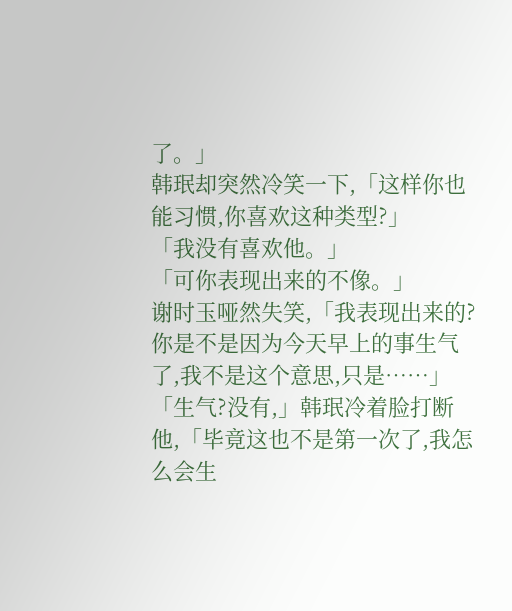了。」
韩珉却突然冷笑一下,「这样你也能习惯,你喜欢这种类型?」
「我没有喜欢他。」
「可你表现出来的不像。」
谢时玉哑然失笑,「我表现出来的?你是不是因为今天早上的事生气了,我不是这个意思,只是……」
「生气?没有,」韩珉冷着脸打断他,「毕竟这也不是第一次了,我怎么会生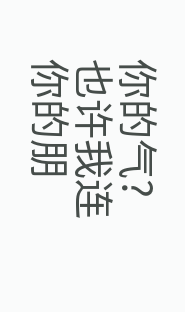你的气?也许我连你的朋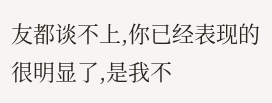友都谈不上,你已经表现的很明显了,是我不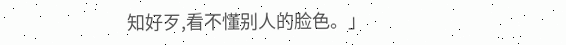知好歹,看不懂别人的脸色。」